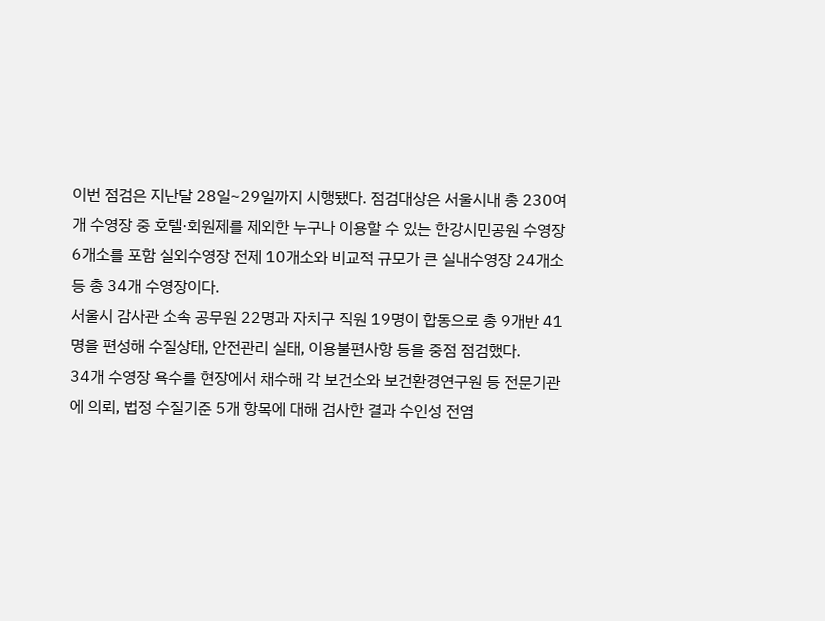이번 점검은 지난달 28일~29일까지 시행됐다. 점검대상은 서울시내 총 230여개 수영장 중 호텔·회원제를 제외한 누구나 이용할 수 있는 한강시민공원 수영장 6개소를 포함 실외수영장 전제 10개소와 비교적 규모가 큰 실내수영장 24개소 등 총 34개 수영장이다.
서울시 감사관 소속 공무원 22명과 자치구 직원 19명이 합동으로 총 9개반 41명을 편성해 수질상태, 안전관리 실태, 이용불편사항 등을 중점 점검했다.
34개 수영장 욕수를 현장에서 채수해 각 보건소와 보건환경연구원 등 전문기관에 의뢰, 법정 수질기준 5개 항목에 대해 검사한 결과 수인성 전염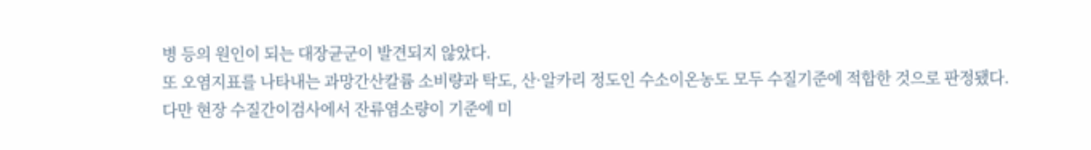병 등의 원인이 되는 대장균군이 발견되지 않았다.
또 오염지표를 나타내는 과망간산칼륨 소비량과 탁도, 산·알카리 정도인 수소이온농도 모두 수질기준에 적합한 것으로 판정됐다.
다만 현장 수질간이검사에서 잔류염소량이 기준에 미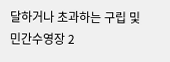달하거나 초과하는 구립 및 민간수영장 2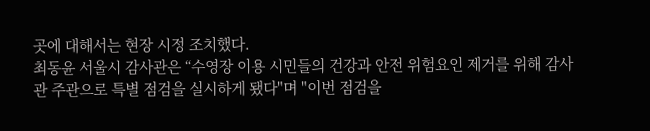곳에 대해서는 현장 시정 조치했다.
최동윤 서울시 감사관은 “수영장 이용 시민들의 건강과 안전 위험요인 제거를 위해 감사관 주관으로 특별 점검을 실시하게 됐다"며 "이번 점검을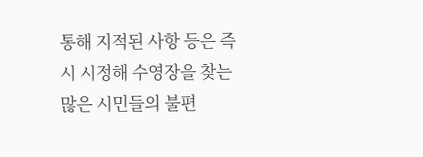통해 지적된 사항 등은 즉시 시정해 수영장을 찾는 많은 시민들의 불편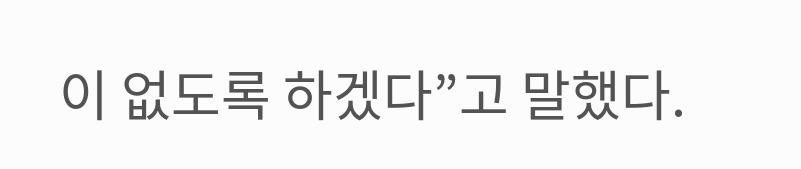이 없도록 하겠다”고 말했다.